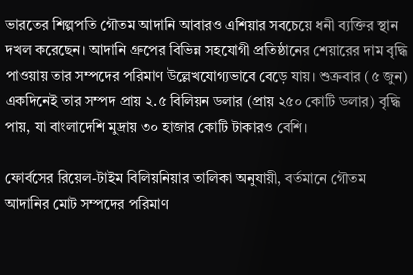ভারতের শিল্পপতি গৌতম আদানি আবারও এশিয়ার সবচেয়ে ধনী ব্যক্তির স্থান দখল করেছেন। আদানি গ্রুপের বিভিন্ন সহযোগী প্রতিষ্ঠানের শেয়ারের দাম বৃদ্ধি পাওয়ায় তার সম্পদের পরিমাণ উল্লেখযোগ্যভাবে বেড়ে যায়। শুক্রবার (৫ জুন) একদিনেই তার সম্পদ প্রায় ২.৫ বিলিয়ন ডলার (প্রায় ২৫০ কোটি ডলার) বৃদ্ধি পায়, যা বাংলাদেশি মুদ্রায় ৩০ হাজার কোটি টাকারও বেশি।

ফোর্বসের রিয়েল-টাইম বিলিয়নিয়ার তালিকা অনুযায়ী, বর্তমানে গৌতম আদানির মোট সম্পদের পরিমাণ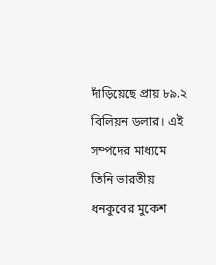দাঁড়িয়েছে প্রায় ৮৯.২ বিলিয়ন ডলার। এই সম্পদের মাধ্যমে তিনি ভারতীয় ধনকুবের মুকেশ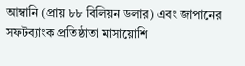আম্বানি (প্রায় ৮৮ বিলিয়ন ডলার) এবং জাপানের সফটব্যাংক প্রতিষ্ঠাতা মাসায়োশি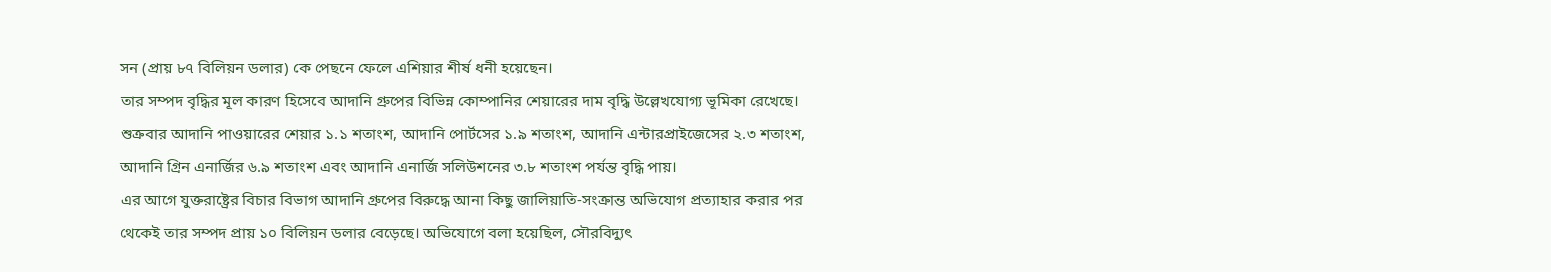সন (প্রায় ৮৭ বিলিয়ন ডলার) কে পেছনে ফেলে এশিয়ার শীর্ষ ধনী হয়েছেন।
তার সম্পদ বৃদ্ধির মূল কারণ হিসেবে আদানি গ্রুপের বিভিন্ন কোম্পানির শেয়ারের দাম বৃদ্ধি উল্লেখযোগ্য ভূমিকা রেখেছে। শুক্রবার আদানি পাওয়ারের শেয়ার ১.১ শতাংশ, আদানি পোর্টসের ১.৯ শতাংশ, আদানি এন্টারপ্রাইজেসের ২.৩ শতাংশ, আদানি গ্রিন এনার্জির ৬.৯ শতাংশ এবং আদানি এনার্জি সলিউশনের ৩.৮ শতাংশ পর্যন্ত বৃদ্ধি পায়।
এর আগে যুক্তরাষ্ট্রের বিচার বিভাগ আদানি গ্রুপের বিরুদ্ধে আনা কিছু জালিয়াতি-সংক্রান্ত অভিযোগ প্রত্যাহার করার পর থেকেই তার সম্পদ প্রায় ১০ বিলিয়ন ডলার বেড়েছে। অভিযোগে বলা হয়েছিল, সৌরবিদ্যুৎ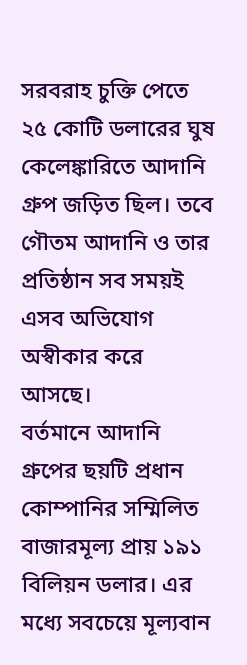সরবরাহ চুক্তি পেতে ২৫ কোটি ডলারের ঘুষ কেলেঙ্কারিতে আদানি গ্রুপ জড়িত ছিল। তবে গৌতম আদানি ও তার প্রতিষ্ঠান সব সময়ই এসব অভিযোগ অস্বীকার করে আসছে।
বর্তমানে আদানি গ্রুপের ছয়টি প্রধান কোম্পানির সম্মিলিত বাজারমূল্য প্রায় ১৯১ বিলিয়ন ডলার। এর মধ্যে সবচেয়ে মূল্যবান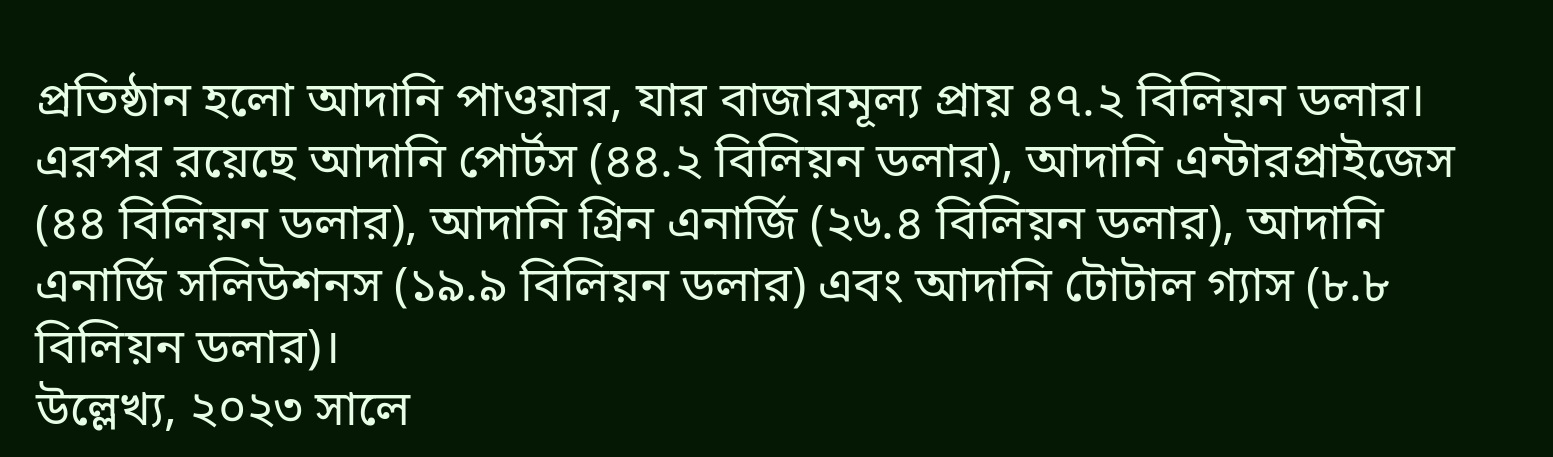প্রতিষ্ঠান হলো আদানি পাওয়ার, যার বাজারমূল্য প্রায় ৪৭.২ বিলিয়ন ডলার। এরপর রয়েছে আদানি পোর্টস (৪৪.২ বিলিয়ন ডলার), আদানি এন্টারপ্রাইজেস (৪৪ বিলিয়ন ডলার), আদানি গ্রিন এনার্জি (২৬.৪ বিলিয়ন ডলার), আদানি এনার্জি সলিউশনস (১৯.৯ বিলিয়ন ডলার) এবং আদানি টোটাল গ্যাস (৮.৮ বিলিয়ন ডলার)।
উল্লেখ্য, ২০২৩ সালে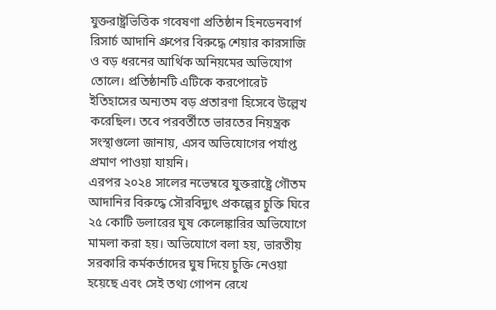যুক্তরাষ্ট্রভিত্তিক গবেষণা প্রতিষ্ঠান হিনডেনবার্গ রিসার্চ আদানি গ্রুপের বিরুদ্ধে শেয়ার কারসাজি ও বড় ধরনের আর্থিক অনিয়মের অভিযোগ তোলে। প্রতিষ্ঠানটি এটিকে করপোরেট ইতিহাসের অন্যতম বড় প্রতারণা হিসেবে উল্লেখ করেছিল। তবে পরবর্তীতে ভারতের নিয়ন্ত্রক সংস্থাগুলো জানায়, এসব অভিযোগের পর্যাপ্ত প্রমাণ পাওয়া যায়নি।
এরপর ২০২৪ সালের নভেম্বরে যুক্তরাষ্ট্রে গৌতম আদানির বিরুদ্ধে সৌরবিদ্যুৎ প্রকল্পের চুক্তি ঘিরে ২৫ কোটি ডলারের ঘুষ কেলেঙ্কারির অভিযোগে মামলা করা হয়। অভিযোগে বলা হয়, ভারতীয় সরকারি কর্মকর্তাদের ঘুষ দিয়ে চুক্তি নেওয়া হয়েছে এবং সেই তথ্য গোপন রেখে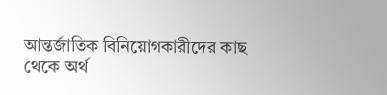আন্তর্জাতিক বিনিয়োগকারীদের কাছ থেকে অর্থ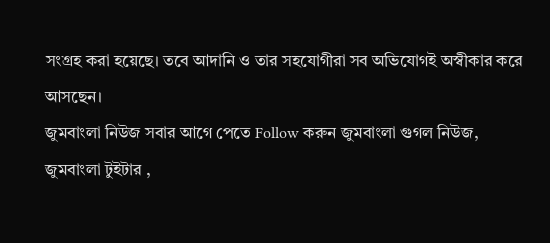সংগ্রহ করা হয়েছে। তবে আদানি ও তার সহযোগীরা সব অভিযোগই অস্বীকার করে আসছেন।
জুমবাংলা নিউজ সবার আগে পেতে Follow করুন জুমবাংলা গুগল নিউজ, জুমবাংলা টুইটার ,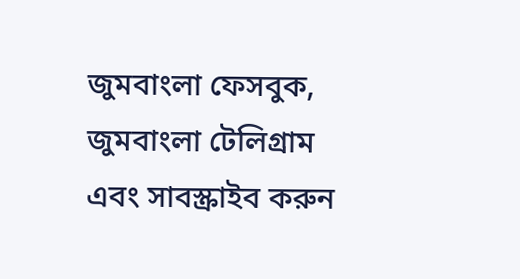জুমবাংলা ফেসবুক, জুমবাংলা টেলিগ্রাম এবং সাবস্ক্রাইব করুন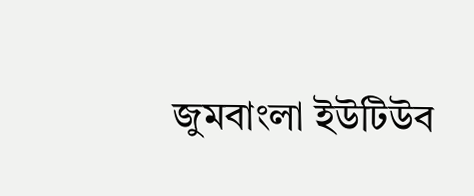জুমবাংলা ইউটিউব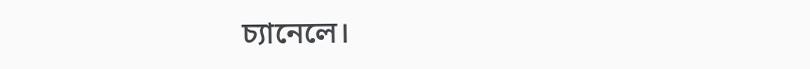চ্যানেলে।